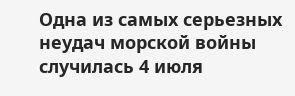Одна из самых серьезных неудач морской войны случилась 4 июля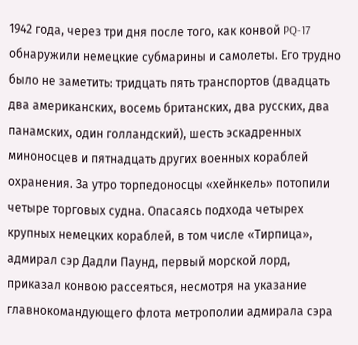1942 года, через три дня после того, как конвой PQ-17 обнаружили немецкие субмарины и самолеты. Его трудно было не заметить: тридцать пять транспортов (двадцать два американских, восемь британских, два русских, два панамских, один голландский), шесть эскадренных миноносцев и пятнадцать других военных кораблей охранения. За утро торпедоносцы «хейнкель» потопили четыре торговых судна. Опасаясь подхода четырех крупных немецких кораблей, в том числе «Тирпица», адмирал сэр Дадли Паунд, первый морской лорд, приказал конвою рассеяться, несмотря на указание главнокомандующего флота метрополии адмирала сэра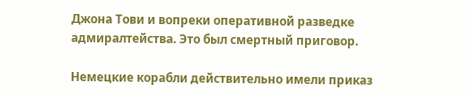Джона Тови и вопреки оперативной разведке адмиралтейства. Это был смертный приговор.

Немецкие корабли действительно имели приказ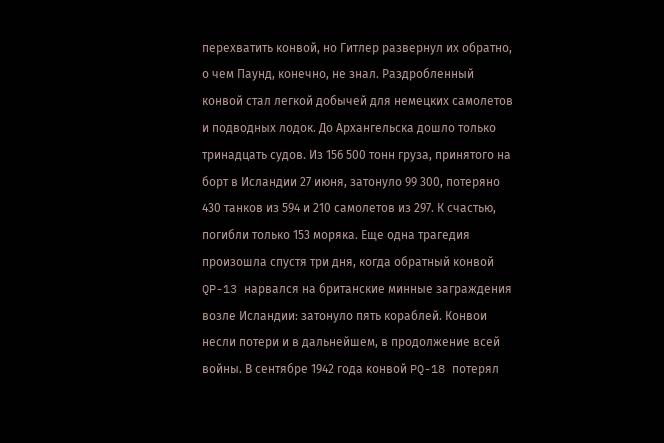перехватить конвой, но Гитлер развернул их обратно, о чем Паунд, конечно, не знал. Раздробленный конвой стал легкой добычей для немецких самолетов и подводных лодок. До Архангельска дошло только тринадцать судов. Из 156 500 тонн груза, принятого на борт в Исландии 27 июня, затонуло 99 300, потеряно 430 танков из 594 и 210 самолетов из 297. К счастью, погибли только 153 моряка. Еще одна трагедия произошла спустя три дня, когда обратный конвой QP-13 нарвался на британские минные заграждения возле Исландии: затонуло пять кораблей. Конвои несли потери и в дальнейшем, в продолжение всей войны. В сентябре 1942 года конвой PQ-18 потерял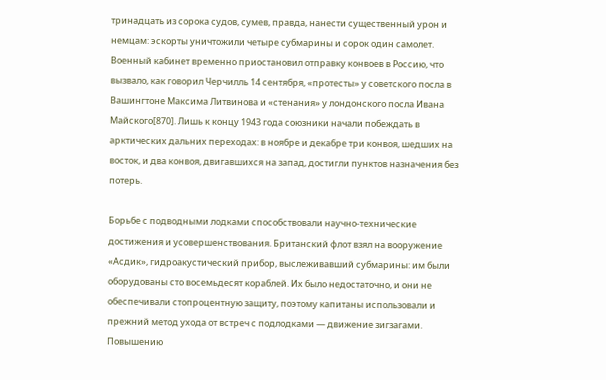тринадцать из сорока судов, сумев, правда, нанести существенный урон и немцам: эскорты уничтожили четыре субмарины и сорок один самолет. Военный кабинет временно приостановил отправку конвоев в Россию, что вызвало, как говорил Черчилль 14 сентября, «протесты» у советского посла в Вашингтоне Максима Литвинова и «стенания» у лондонского посла Ивана Майского[870]. Лишь к концу 1943 года союзники начали побеждать в арктических дальних переходах: в ноябре и декабре три конвоя, шедших на восток, и два конвоя, двигавшихся на запад, достигли пунктов назначения без потерь.

Борьбе с подводными лодками способствовали научно-технические достижения и усовершенствования. Британский флот взял на вооружение «Асдик», гидроакустический прибор, выслеживавший субмарины: им были оборудованы сто восемьдесят кораблей. Их было недостаточно, и они не обеспечивали стопроцентную защиту, поэтому капитаны использовали и прежний метод ухода от встреч с подлодками — движение зигзагами. Повышению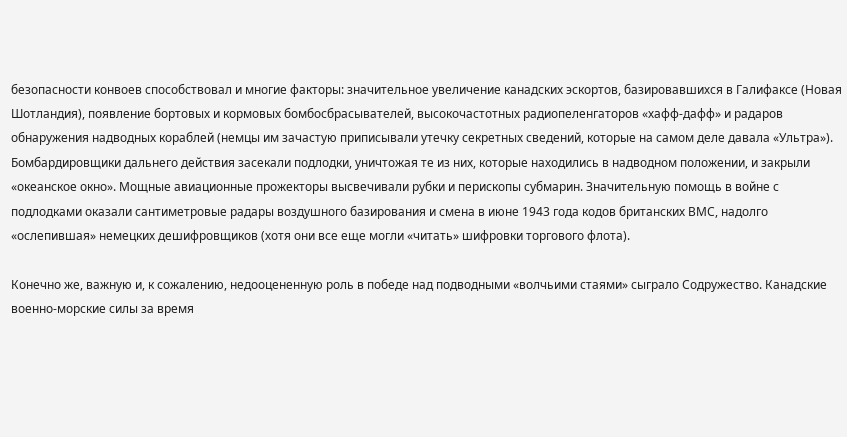безопасности конвоев способствовал и многие факторы: значительное увеличение канадских эскортов, базировавшихся в Галифаксе (Новая Шотландия), появление бортовых и кормовых бомбосбрасывателей, высокочастотных радиопеленгаторов «хафф-дафф» и радаров обнаружения надводных кораблей (немцы им зачастую приписывали утечку секретных сведений, которые на самом деле давала «Ультра»). Бомбардировщики дальнего действия засекали подлодки, уничтожая те из них, которые находились в надводном положении, и закрыли «океанское окно». Мощные авиационные прожекторы высвечивали рубки и перископы субмарин. Значительную помощь в войне с подлодками оказали сантиметровые радары воздушного базирования и смена в июне 1943 года кодов британских ВМС, надолго «ослепившая» немецких дешифровщиков (хотя они все еще могли «читать» шифровки торгового флота).

Конечно же, важную и, к сожалению, недооцененную роль в победе над подводными «волчьими стаями» сыграло Содружество. Канадские военно-морские силы за время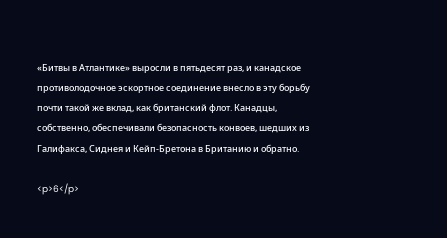«Битвы в Атлантике» выросли в пятьдесят раз, и канадское противолодочное эскортное соединение внесло в эту борьбу почти такой же вклад, как британский флот. Канадцы, собственно, обеспечивали безопасность конвоев, шедших из Галифакса, Сиднея и Кейп-Бретона в Британию и обратно.

<p>6</p>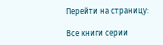Перейти на страницу:

Все книги серии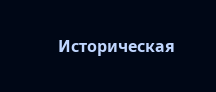Историческая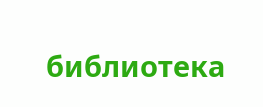библиотека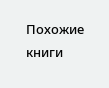Похожие книги